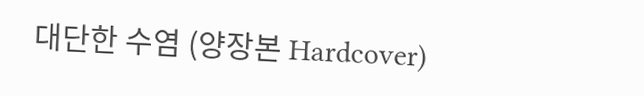대단한 수염 (양장본 Hardcover)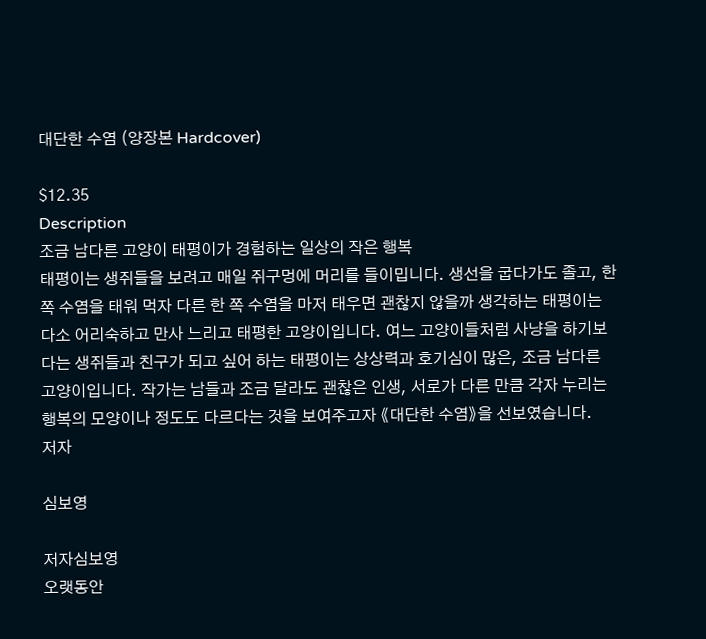대단한 수염 (양장본 Hardcover)

$12.35
Description
조금 남다른 고양이 태평이가 경험하는 일상의 작은 행복
태평이는 생쥐들을 보려고 매일 쥐구멍에 머리를 들이밉니다. 생선을 굽다가도 졸고, 한 쪽 수염을 태워 먹자 다른 한 쪽 수염을 마저 태우면 괜찮지 않을까 생각하는 태평이는 다소 어리숙하고 만사 느리고 태평한 고양이입니다. 여느 고양이들처럼 사냥을 하기보다는 생쥐들과 친구가 되고 싶어 하는 태평이는 상상력과 호기심이 많은, 조금 남다른 고양이입니다. 작가는 남들과 조금 달라도 괜찮은 인생, 서로가 다른 만큼 각자 누리는 행복의 모양이나 정도도 다르다는 것을 보여주고자 《대단한 수염》을 선보였습니다.
저자

심보영

저자심보영
오랫동안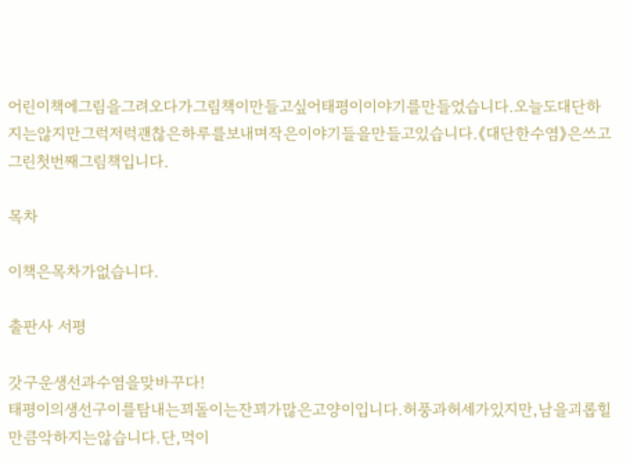어린이책에그림을그려오다가그림책이만들고싶어태평이이야기를만들었습니다.오늘도대단하지는않지만그럭저럭괜찮은하루를보내며작은이야기들을만들고있습니다.《대단한수염》은쓰고그린첫번째그림책입니다.

목차

이책은목차가없습니다.

출판사 서평

갓구운생선과수염을맞바꾸다!
태평이의생선구이를탐내는꾀돌이는잔꾀가많은고양이입니다.허풍과허세가있지만,남을괴롭힐만큼악하지는않습니다.단,먹이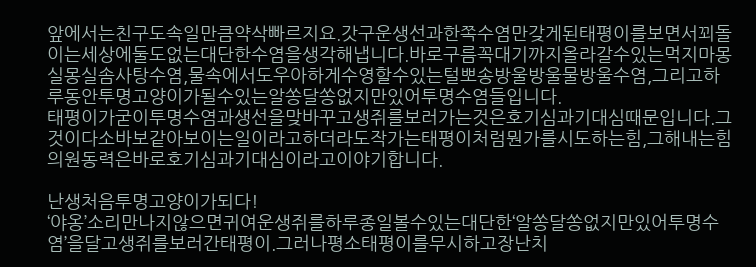앞에서는친구도속일만큼약삭빠르지요.갓구운생선과한쪽수염만갖게된태평이를보면서꾀돌이는세상에둘도없는대단한수염을생각해냅니다.바로구름꼭대기까지올라갈수있는먹지마몽실몽실솜사탕수염,물속에서도우아하게수영할수있는털뽀송방울방울물방울수염,그리고하루동안투명고양이가될수있는알쏭달쏭없지만있어투명수염들입니다.
태평이가굳이투명수염과생선을맞바꾸고생쥐를보러가는것은호기심과기대심때문입니다.그것이다소바보같아보이는일이라고하더라도작가는태평이처럼뭔가를시도하는힘,그해내는힘의원동력은바로호기심과기대심이라고이야기합니다.

난생처음투명고양이가되다!
‘야옹’소리만나지않으면귀여운생쥐를하루종일볼수있는대단한‘알쏭달쏭없지만있어투명수염’을달고생쥐를보러간태평이.그러나평소태평이를무시하고장난치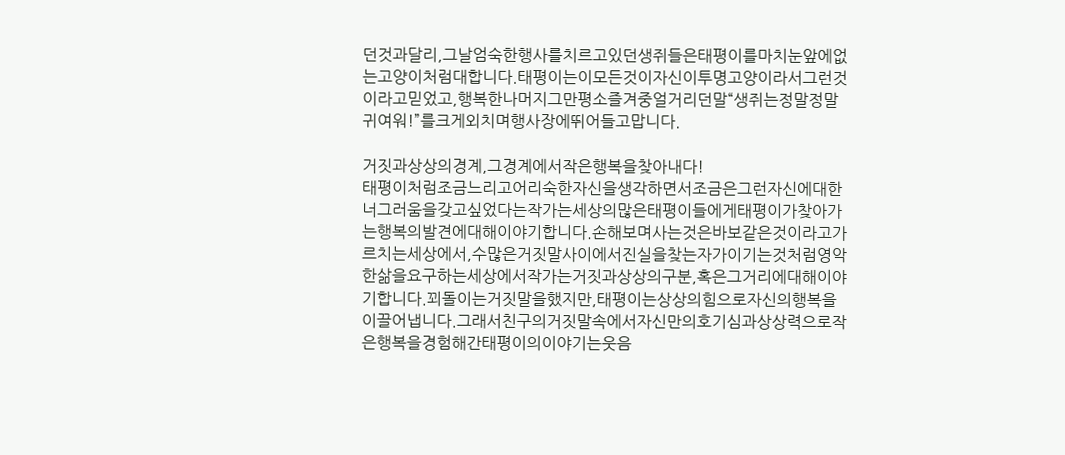던것과달리,그날엄숙한행사를치르고있던생쥐들은태평이를마치눈앞에없는고양이처럼대합니다.태평이는이모든것이자신이투명고양이라서그런것이라고믿었고,행복한나머지그만평소즐겨중얼거리던말“생쥐는정말정말귀여워!”를크게외치며행사장에뛰어들고맙니다.

거짓과상상의경계,그경계에서작은행복을찾아내다!
태평이처럼조금느리고어리숙한자신을생각하면서조금은그런자신에대한너그러움을갖고싶었다는작가는세상의많은태평이들에게태평이가찾아가는행복의발견에대해이야기합니다.손해보며사는것은바보같은것이라고가르치는세상에서,수많은거짓말사이에서진실을찾는자가이기는것처럼영악한삶을요구하는세상에서작가는거짓과상상의구분,혹은그거리에대해이야기합니다.꾀돌이는거짓말을했지만,태평이는상상의힘으로자신의행복을이끌어냅니다.그래서친구의거짓말속에서자신만의호기심과상상력으로작은행복을경험해간태평이의이야기는웃음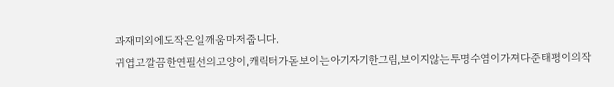과재미외에도작은일깨움마저줍니다.
귀엽고깔끔한연필선의고양이,캐릭터가돋보이는아기자기한그림,보이지않는투명수염이가져다준태평이의작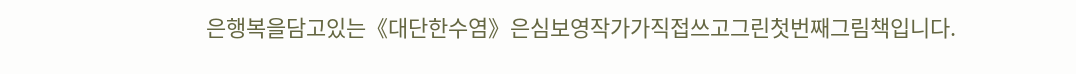은행복을담고있는《대단한수염》은심보영작가가직접쓰고그린첫번째그림책입니다.